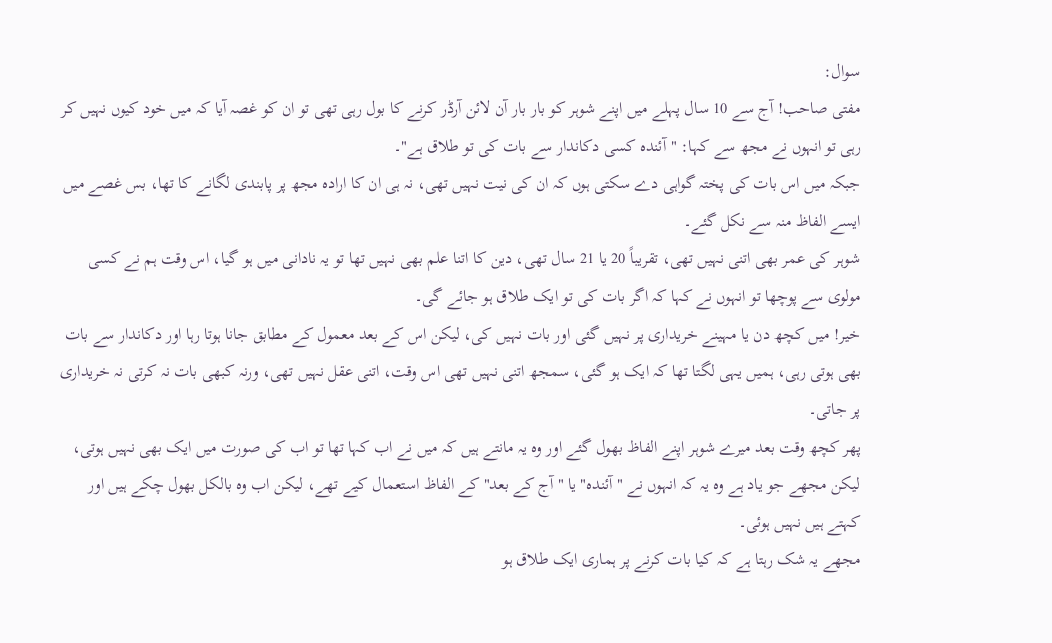سوال:
مفتی صاحب! آج سے 10 سال پہلے میں اپنے شوہر کو بار بار آن لائن آرڈر کرنے کا بول رہی تھی تو ان کو غصہ آیا کہ میں خود کیوں نہیں کر رہی تو انہوں نے مجھ سے کہا: "آئندہ کسی دکاندار سے بات کی تو طلاق ہے"۔
جبکہ میں اس بات کی پختہ گواہی دے سکتی ہوں کہ ان کی نیت نہیں تھی، نہ ہی ان کا ارادہ مجھ پر پابندی لگانے کا تھا، بس غصے میں ایسے الفاظ منہ سے نکل گئے۔
شوہر کی عمر بھی اتنی نہیں تھی، تقریباً 20 یا 21 سال تھی، دین کا اتنا علم بھی نہیں تھا تو یہ نادانی میں ہو گیا، اس وقت ہم نے کسی مولوی سے پوچھا تو انہوں نے کہا کہ اگر بات کی تو ایک طلاق ہو جائے گی۔
خیر! میں کچھ دن یا مہینے خریداری پر نہیں گئی اور بات نہیں کی، لیکن اس کے بعد معمول کے مطابق جانا ہوتا رہا اور دکاندار سے بات بھی ہوتی رہی، ہمیں یہی لگتا تھا کہ ایک ہو گئی، سمجھ اتنی نہیں تھی اس وقت، اتنی عقل نہیں تھی، ورنہ کبھی بات نہ کرتی نہ خریداری پر جاتی۔
پھر کچھ وقت بعد میرے شوہر اپنے الفاظ بھول گئے اور وہ یہ مانتے ہیں کہ میں نے اب کہا تھا تو اب کی صورت میں ایک بھی نہیں ہوتی، لیکن مجھے جو یاد ہے وہ یہ کہ انہوں نے "آئندہ" یا "آج کے بعد" کے الفاظ استعمال کیے تھے، لیکن اب وہ بالکل بھول چکے ہیں اور کہتے ہیں نہیں ہوئی۔
مجھے یہ شک رہتا ہے کہ کیا بات کرنے پر ہماری ایک طلاق ہو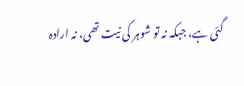گئی ہے، جبکہ نہ تو شوہر کی نیت تھی، نہ ارادہ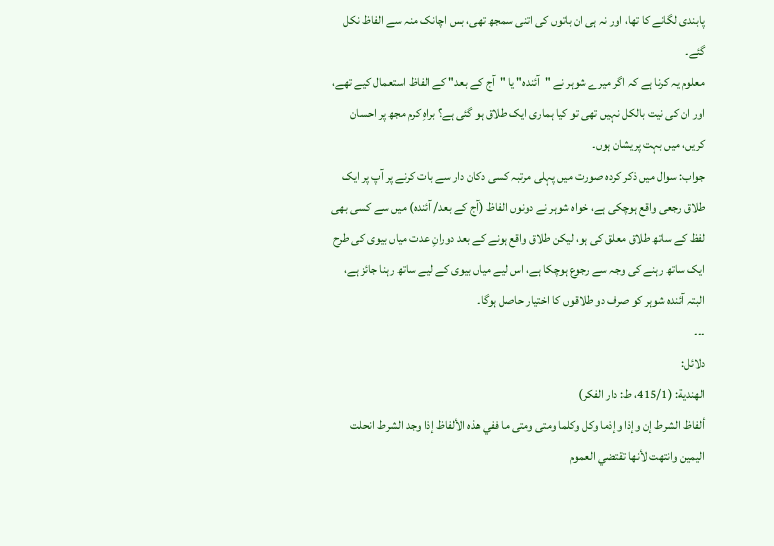پابندی لگانے کا تھا، اور نہ ہی ان باتوں کی اتنی سمجھ تھی، بس اچانک منہ سے الفاظ نکل گئے۔
معلوم یہ کرنا ہے کہ اگر میرے شوہر نے "آئندہ" یا "آج کے بعد" کے الفاظ استعمال کیے تھے، اور ان کی نیت بالکل نہیں تھی تو کیا ہماری ایک طلاق ہو گئی ہے؟ براہِ کرم مجھ پر احسان کریں، میں بہت پریشان ہوں۔
جواب: سوال میں ذکر کردہ صورت میں پہلی مرتبہ کسی دکان دار سے بات کرنے پر آپ پر ایک طلاق رجعی واقع ہوچکی ہے، خواہ شوہر نے دونوں الفاظ (آج کے بعد/ آئندہ) میں سے کسی بھی لفظ کے ساتھ طلاق معلق کی ہو، لیکن طلاق واقع ہونے کے بعد دورانِ عدت میاں بیوی کی طرح ایک ساتھ رہنے کی وجہ سے رجوع ہوچکا ہے، اس لیے میاں بیوی کے لیے ساتھ رہنا جائز ہے، البتہ آئندہ شوہر کو صرف دو طلاقوں کا اختیار حاصل ہوگا۔
۔۔۔
دلائل:
الھندية: (415/1، ط: دار الفکر)
ألفاظ الشرط إن وإذا وإذما وكل وكلما ومتى ومتى ما ففي هذه الألفاظ إذا وجد الشرط انحلت اليمين وانتهت لأنها تقتضي العموم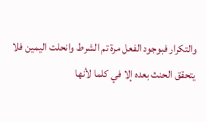والتكرار فبوجود الفعل مرة تم الشرط وانحلت اليمين فلا يتحقق الحنث بعده إلا في كلما لأنها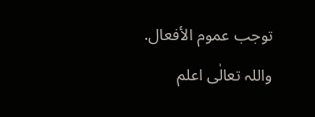توجب عموم الأفعال.
واللہ تعالٰی اعلم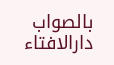بالصواب
دارالافتاء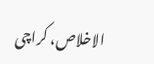الاخلاص، کراچی